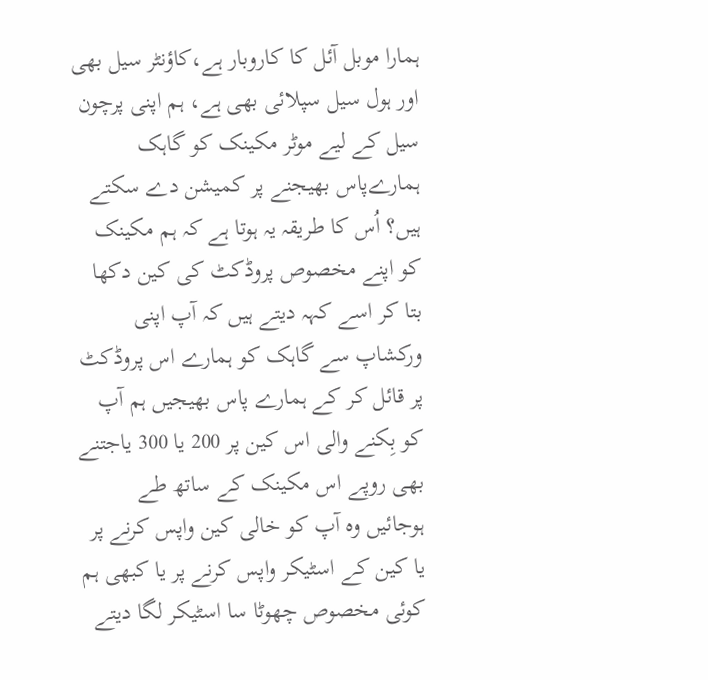ہمارا موبل آئل کا کاروبار ہے،کاؤنٹر سیل بھی اور ہول سیل سپلائی بھی ہے، ہم اپنی پرچون سیل کے لیے موٹر مکینک کو گاہک ہمارےپاس بھیجنے پر کمیشن دے سکتے ہیں؟ اُس کا طریقہ یہ ہوتا ہے کہ ہم مکینک کو اپنے مخصوص پروڈکٹ کی کین دکھا بتا کر اسے کہہ دیتے ہیں کہ آپ اپنی ورکشاپ سے گاہک کو ہمارے اس پروڈکٹ پر قائل کر کے ہمارے پاس بھیجیں ہم آپ کو بِکنے والی اس کین پر 200 یا 300 یاجتنے بھی روپے اس مکینک کے ساتھ طے ہوجائیں وہ آپ کو خالی کین واپس کرنے پر یا کین کے اسٹیکر واپس کرنے پر یا کبھی ہم کوئی مخصوص چھوٹا سا اسٹیکر لگا دیتے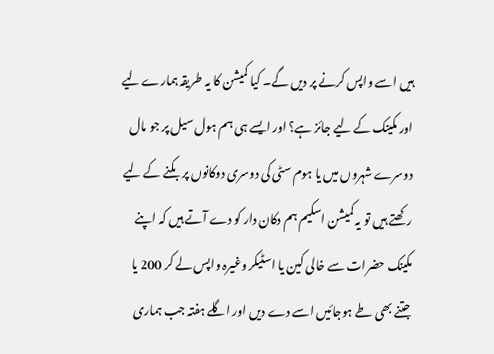ہیں اسے واپس کرنے پر دیں گے۔ کیا کمیشن کا یہ طریقہ ہمارے لیے اور مکینک کے لیے جائز ہے؟ اور ایسے ہی ہم ہول سیل پر جو مال دوسرے شہروں میں یا ہوم سٹی کی دوسری دوکانوں پر بکنے کے لیے رکھتے ہیں تو یہ کمیشن اسکیم ہم دکان دار کو دے آتے ہیں کہ اپنے مکینک حضرات سے خالی کین یا اسٹیکر وغیرہ واپس لے کر 200 یا جتنے بھی طے ہوجائیں اسے دے دیں اور اگلے ہفتہ جب ہماری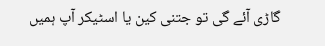گاڑی آئے گی تو جتنی کین یا اسٹیکر آپ ہمیں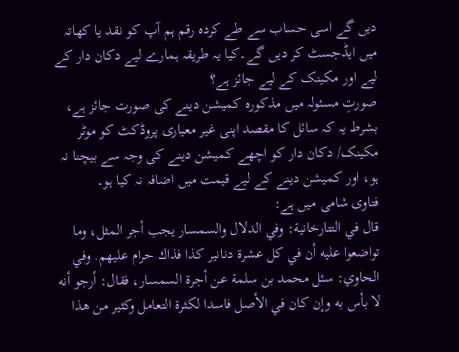دیں گے اسی حساب سے طے کردہ رقم ہم آپ کو نقد یا کھاتہ میں ایڈجسٹ کر دیں گے۔کیا یہ طریقہ ہمارے لیے دکان دار کے لیے اور مکینک کے لیے جائز ہے؟
صورتِ مسئولہ میں مذکورہ کمیشن دینے کی صورت جائز ہے، بشرط یہ کہ سائل کا مقصد اپنی غیر معیاری پروڈکٹ کو موٹر مکینک/ دکان دار کو اچھے کمیشن دینے کی وجہ سے بیچنا نہ ہو، اور کمیشن دینے کے لیے قیمت میں اضافہ نہ کیا ہو۔
فتاوی شامی میں ہے:
قال في التتارخانية: وفي الدلال والسمسار يجب أجر المثل، وما تواضعوا عليه أن في كل عشرة دنانير كذا فذاك حرام عليهم. وفي الحاوي: سئل محمد بن سلمة عن أجرة السمسار، فقال: أرجو أنه لا بأس به وإن كان في الأصل فاسدا لكثرة التعامل وكثير من هذا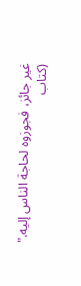غير جائز، فجوزوه لحاجة الناس إليه."
(كتاب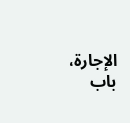الإجارة، باب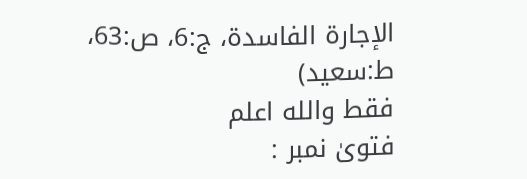الإجارة الفاسدة، ج:6، ص:63، ط:سعيد)
فقط والله اعلم
فتویٰ نمبر :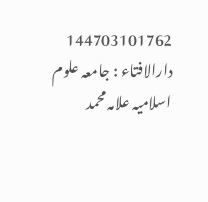144703101762
دارالافتاء : جامعہ علوم اسلامیہ علامہ محمد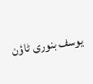یوسف بنوری ٹاؤن